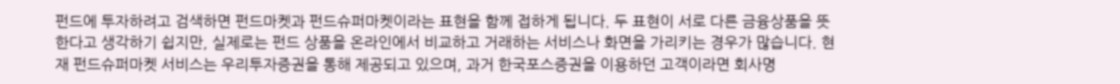펀드에 투자하려고 검색하면 펀드마켓과 펀드슈퍼마켓이라는 표현을 함께 접하게 됩니다. 두 표현이 서로 다른 금융상품을 뜻한다고 생각하기 쉽지만, 실제로는 펀드 상품을 온라인에서 비교하고 거래하는 서비스나 화면을 가리키는 경우가 많습니다. 현재 펀드슈퍼마켓 서비스는 우리투자증권을 통해 제공되고 있으며, 과거 한국포스증권을 이용하던 고객이라면 회사명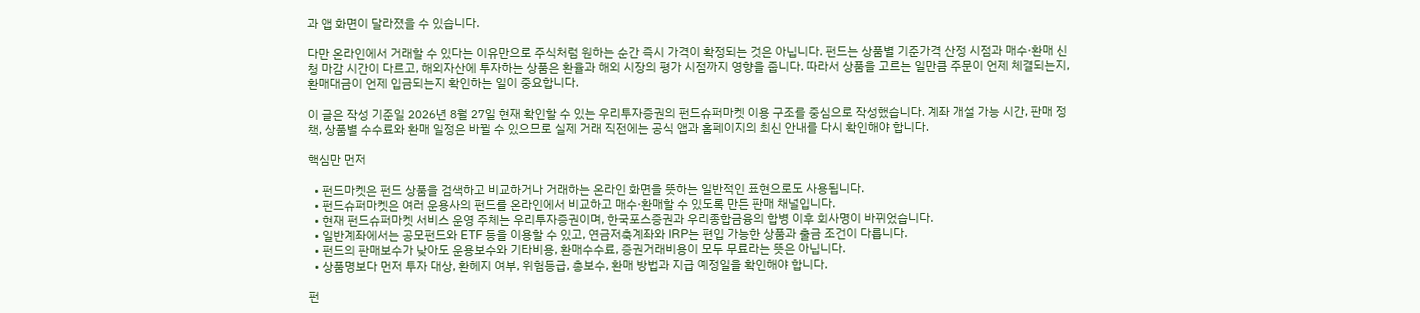과 앱 화면이 달라졌을 수 있습니다.

다만 온라인에서 거래할 수 있다는 이유만으로 주식처럼 원하는 순간 즉시 가격이 확정되는 것은 아닙니다. 펀드는 상품별 기준가격 산정 시점과 매수·환매 신청 마감 시간이 다르고, 해외자산에 투자하는 상품은 환율과 해외 시장의 평가 시점까지 영향을 줍니다. 따라서 상품을 고르는 일만큼 주문이 언제 체결되는지, 환매대금이 언제 입금되는지 확인하는 일이 중요합니다.

이 글은 작성 기준일 2026년 8월 27일 현재 확인할 수 있는 우리투자증권의 펀드슈퍼마켓 이용 구조를 중심으로 작성했습니다. 계좌 개설 가능 시간, 판매 정책, 상품별 수수료와 환매 일정은 바뀔 수 있으므로 실제 거래 직전에는 공식 앱과 홈페이지의 최신 안내를 다시 확인해야 합니다.

핵심만 먼저

  • 펀드마켓은 펀드 상품을 검색하고 비교하거나 거래하는 온라인 화면을 뜻하는 일반적인 표현으로도 사용됩니다.
  • 펀드슈퍼마켓은 여러 운용사의 펀드를 온라인에서 비교하고 매수·환매할 수 있도록 만든 판매 채널입니다.
  • 현재 펀드슈퍼마켓 서비스 운영 주체는 우리투자증권이며, 한국포스증권과 우리종합금융의 합병 이후 회사명이 바뀌었습니다.
  • 일반계좌에서는 공모펀드와 ETF 등을 이용할 수 있고, 연금저축계좌와 IRP는 편입 가능한 상품과 출금 조건이 다릅니다.
  • 펀드의 판매보수가 낮아도 운용보수와 기타비용, 환매수수료, 증권거래비용이 모두 무료라는 뜻은 아닙니다.
  • 상품명보다 먼저 투자 대상, 환헤지 여부, 위험등급, 총보수, 환매 방법과 지급 예정일을 확인해야 합니다.

펀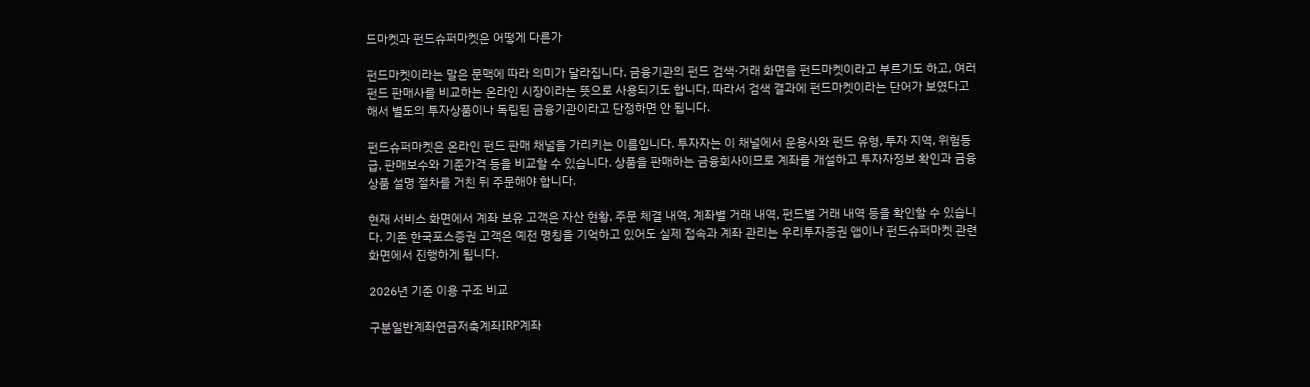드마켓과 펀드슈퍼마켓은 어떻게 다른가

펀드마켓이라는 말은 문맥에 따라 의미가 달라집니다. 금융기관의 펀드 검색·거래 화면을 펀드마켓이라고 부르기도 하고, 여러 펀드 판매사를 비교하는 온라인 시장이라는 뜻으로 사용되기도 합니다. 따라서 검색 결과에 펀드마켓이라는 단어가 보였다고 해서 별도의 투자상품이나 독립된 금융기관이라고 단정하면 안 됩니다.

펀드슈퍼마켓은 온라인 펀드 판매 채널을 가리키는 이름입니다. 투자자는 이 채널에서 운용사와 펀드 유형, 투자 지역, 위험등급, 판매보수와 기준가격 등을 비교할 수 있습니다. 상품을 판매하는 금융회사이므로 계좌를 개설하고 투자자정보 확인과 금융상품 설명 절차를 거친 뒤 주문해야 합니다.

현재 서비스 화면에서 계좌 보유 고객은 자산 현황, 주문 체결 내역, 계좌별 거래 내역, 펀드별 거래 내역 등을 확인할 수 있습니다. 기존 한국포스증권 고객은 예전 명칭을 기억하고 있어도 실제 접속과 계좌 관리는 우리투자증권 앱이나 펀드슈퍼마켓 관련 화면에서 진행하게 됩니다.

2026년 기준 이용 구조 비교

구분일반계좌연금저축계좌IRP계좌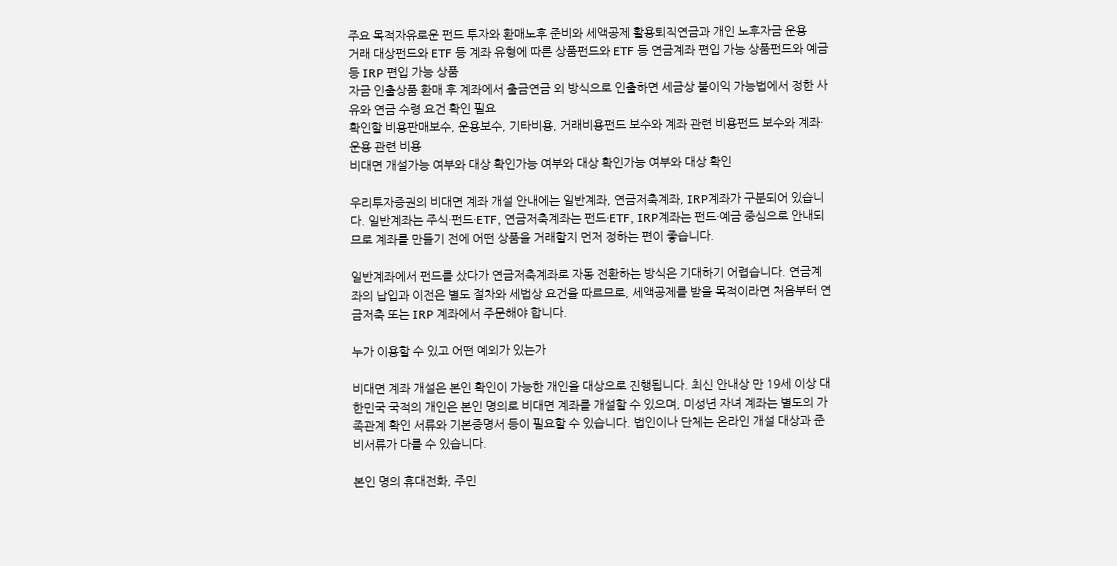주요 목적자유로운 펀드 투자와 환매노후 준비와 세액공제 활용퇴직연금과 개인 노후자금 운용
거래 대상펀드와 ETF 등 계좌 유형에 따른 상품펀드와 ETF 등 연금계좌 편입 가능 상품펀드와 예금 등 IRP 편입 가능 상품
자금 인출상품 환매 후 계좌에서 출금연금 외 방식으로 인출하면 세금상 불이익 가능법에서 정한 사유와 연금 수령 요건 확인 필요
확인할 비용판매보수, 운용보수, 기타비용, 거래비용펀드 보수와 계좌 관련 비용펀드 보수와 계좌·운용 관련 비용
비대면 개설가능 여부와 대상 확인가능 여부와 대상 확인가능 여부와 대상 확인

우리투자증권의 비대면 계좌 개설 안내에는 일반계좌, 연금저축계좌, IRP계좌가 구분되어 있습니다. 일반계좌는 주식·펀드·ETF, 연금저축계좌는 펀드·ETF, IRP계좌는 펀드·예금 중심으로 안내되므로 계좌를 만들기 전에 어떤 상품을 거래할지 먼저 정하는 편이 좋습니다.

일반계좌에서 펀드를 샀다가 연금저축계좌로 자동 전환하는 방식은 기대하기 어렵습니다. 연금계좌의 납입과 이전은 별도 절차와 세법상 요건을 따르므로, 세액공제를 받을 목적이라면 처음부터 연금저축 또는 IRP 계좌에서 주문해야 합니다.

누가 이용할 수 있고 어떤 예외가 있는가

비대면 계좌 개설은 본인 확인이 가능한 개인을 대상으로 진행됩니다. 최신 안내상 만 19세 이상 대한민국 국적의 개인은 본인 명의로 비대면 계좌를 개설할 수 있으며, 미성년 자녀 계좌는 별도의 가족관계 확인 서류와 기본증명서 등이 필요할 수 있습니다. 법인이나 단체는 온라인 개설 대상과 준비서류가 다를 수 있습니다.

본인 명의 휴대전화, 주민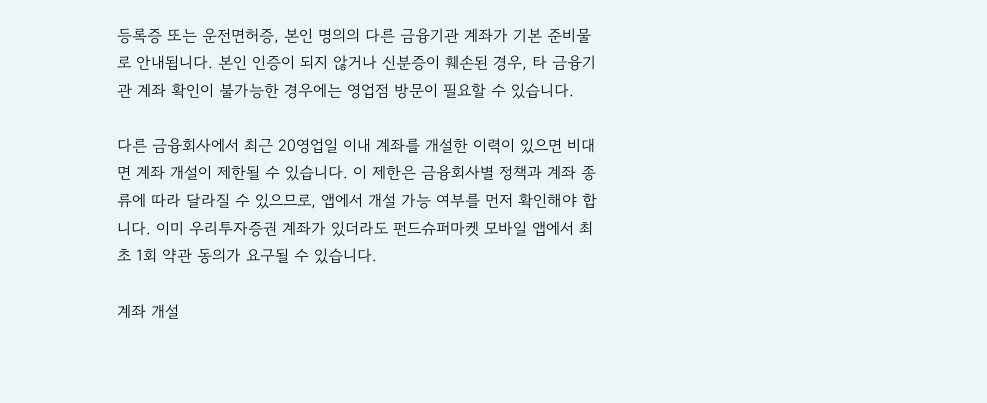등록증 또는 운전면허증, 본인 명의의 다른 금융기관 계좌가 기본 준비물로 안내됩니다. 본인 인증이 되지 않거나 신분증이 훼손된 경우, 타 금융기관 계좌 확인이 불가능한 경우에는 영업점 방문이 필요할 수 있습니다.

다른 금융회사에서 최근 20영업일 이내 계좌를 개설한 이력이 있으면 비대면 계좌 개설이 제한될 수 있습니다. 이 제한은 금융회사별 정책과 계좌 종류에 따라 달라질 수 있으므로, 앱에서 개설 가능 여부를 먼저 확인해야 합니다. 이미 우리투자증권 계좌가 있더라도 펀드슈퍼마켓 모바일 앱에서 최초 1회 약관 동의가 요구될 수 있습니다.

계좌 개설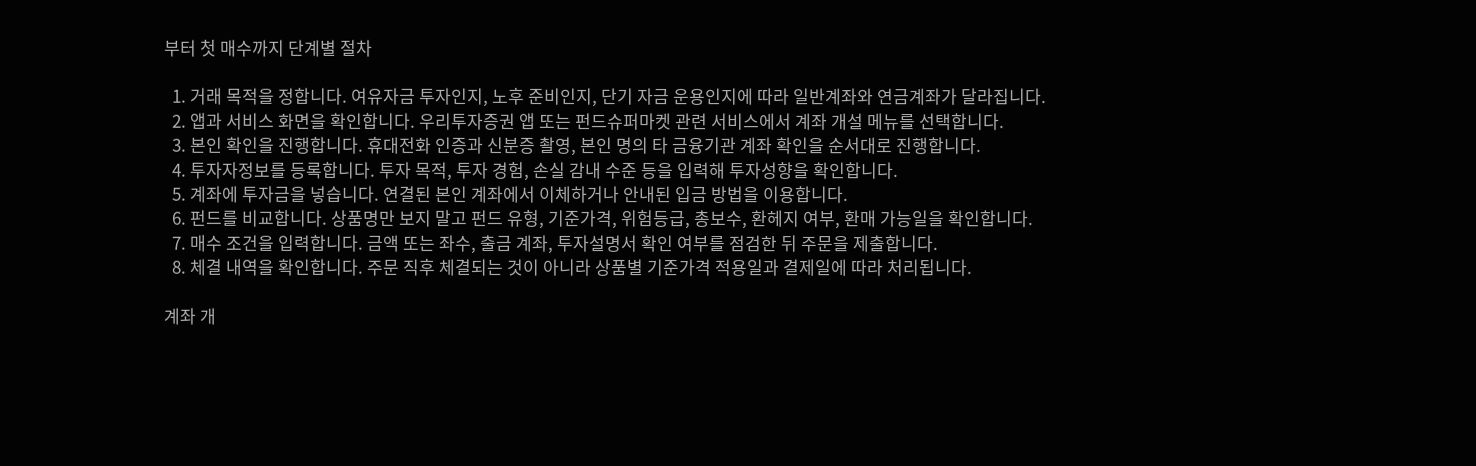부터 첫 매수까지 단계별 절차

  1. 거래 목적을 정합니다. 여유자금 투자인지, 노후 준비인지, 단기 자금 운용인지에 따라 일반계좌와 연금계좌가 달라집니다.
  2. 앱과 서비스 화면을 확인합니다. 우리투자증권 앱 또는 펀드슈퍼마켓 관련 서비스에서 계좌 개설 메뉴를 선택합니다.
  3. 본인 확인을 진행합니다. 휴대전화 인증과 신분증 촬영, 본인 명의 타 금융기관 계좌 확인을 순서대로 진행합니다.
  4. 투자자정보를 등록합니다. 투자 목적, 투자 경험, 손실 감내 수준 등을 입력해 투자성향을 확인합니다.
  5. 계좌에 투자금을 넣습니다. 연결된 본인 계좌에서 이체하거나 안내된 입금 방법을 이용합니다.
  6. 펀드를 비교합니다. 상품명만 보지 말고 펀드 유형, 기준가격, 위험등급, 총보수, 환헤지 여부, 환매 가능일을 확인합니다.
  7. 매수 조건을 입력합니다. 금액 또는 좌수, 출금 계좌, 투자설명서 확인 여부를 점검한 뒤 주문을 제출합니다.
  8. 체결 내역을 확인합니다. 주문 직후 체결되는 것이 아니라 상품별 기준가격 적용일과 결제일에 따라 처리됩니다.

계좌 개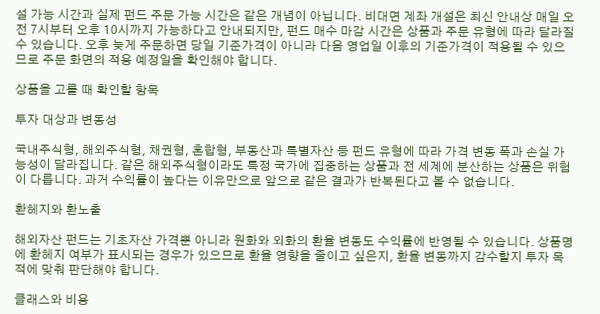설 가능 시간과 실제 펀드 주문 가능 시간은 같은 개념이 아닙니다. 비대면 계좌 개설은 최신 안내상 매일 오전 7시부터 오후 10시까지 가능하다고 안내되지만, 펀드 매수 마감 시간은 상품과 주문 유형에 따라 달라질 수 있습니다. 오후 늦게 주문하면 당일 기준가격이 아니라 다음 영업일 이후의 기준가격이 적용될 수 있으므로 주문 화면의 적용 예정일을 확인해야 합니다.

상품을 고를 때 확인할 항목

투자 대상과 변동성

국내주식형, 해외주식형, 채권형, 혼합형, 부동산과 특별자산 등 펀드 유형에 따라 가격 변동 폭과 손실 가능성이 달라집니다. 같은 해외주식형이라도 특정 국가에 집중하는 상품과 전 세계에 분산하는 상품은 위험이 다릅니다. 과거 수익률이 높다는 이유만으로 앞으로 같은 결과가 반복된다고 볼 수 없습니다.

환헤지와 환노출

해외자산 펀드는 기초자산 가격뿐 아니라 원화와 외화의 환율 변동도 수익률에 반영될 수 있습니다. 상품명에 환헤지 여부가 표시되는 경우가 있으므로 환율 영향을 줄이고 싶은지, 환율 변동까지 감수할지 투자 목적에 맞춰 판단해야 합니다.

클래스와 비용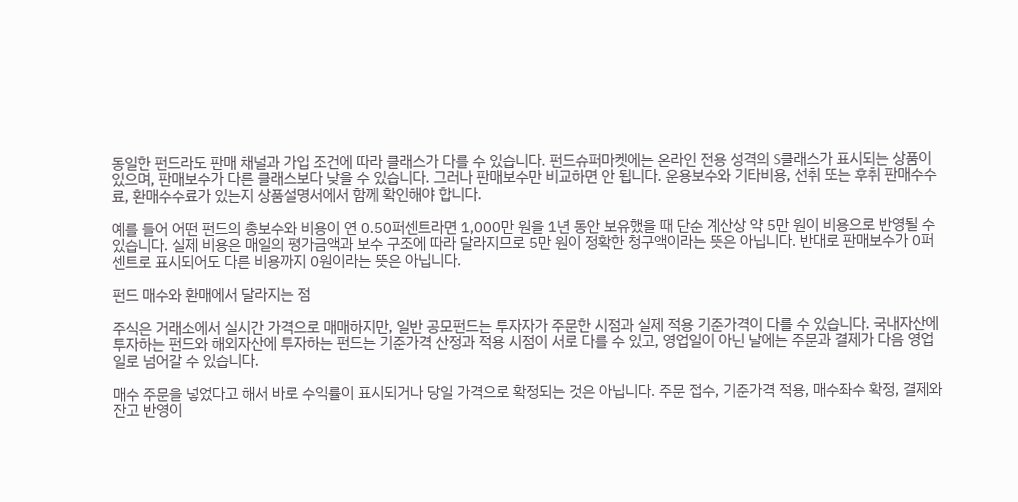동일한 펀드라도 판매 채널과 가입 조건에 따라 클래스가 다를 수 있습니다. 펀드슈퍼마켓에는 온라인 전용 성격의 S클래스가 표시되는 상품이 있으며, 판매보수가 다른 클래스보다 낮을 수 있습니다. 그러나 판매보수만 비교하면 안 됩니다. 운용보수와 기타비용, 선취 또는 후취 판매수수료, 환매수수료가 있는지 상품설명서에서 함께 확인해야 합니다.

예를 들어 어떤 펀드의 총보수와 비용이 연 0.50퍼센트라면 1,000만 원을 1년 동안 보유했을 때 단순 계산상 약 5만 원이 비용으로 반영될 수 있습니다. 실제 비용은 매일의 평가금액과 보수 구조에 따라 달라지므로 5만 원이 정확한 청구액이라는 뜻은 아닙니다. 반대로 판매보수가 0퍼센트로 표시되어도 다른 비용까지 0원이라는 뜻은 아닙니다.

펀드 매수와 환매에서 달라지는 점

주식은 거래소에서 실시간 가격으로 매매하지만, 일반 공모펀드는 투자자가 주문한 시점과 실제 적용 기준가격이 다를 수 있습니다. 국내자산에 투자하는 펀드와 해외자산에 투자하는 펀드는 기준가격 산정과 적용 시점이 서로 다를 수 있고, 영업일이 아닌 날에는 주문과 결제가 다음 영업일로 넘어갈 수 있습니다.

매수 주문을 넣었다고 해서 바로 수익률이 표시되거나 당일 가격으로 확정되는 것은 아닙니다. 주문 접수, 기준가격 적용, 매수좌수 확정, 결제와 잔고 반영이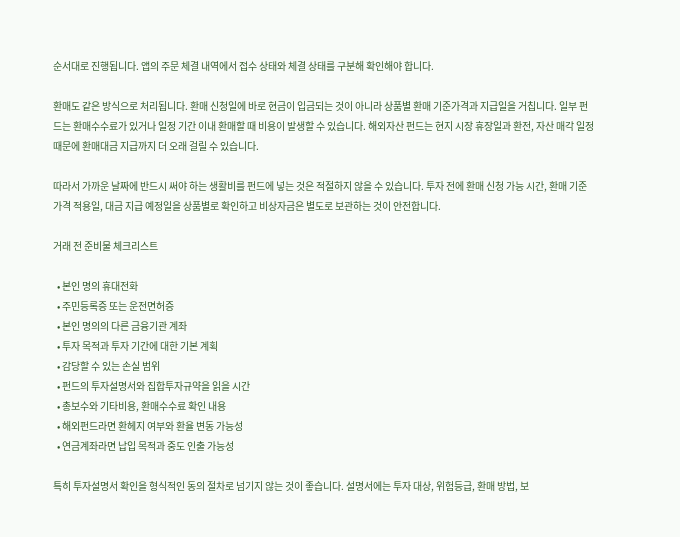순서대로 진행됩니다. 앱의 주문 체결 내역에서 접수 상태와 체결 상태를 구분해 확인해야 합니다.

환매도 같은 방식으로 처리됩니다. 환매 신청일에 바로 현금이 입금되는 것이 아니라 상품별 환매 기준가격과 지급일을 거칩니다. 일부 펀드는 환매수수료가 있거나 일정 기간 이내 환매할 때 비용이 발생할 수 있습니다. 해외자산 펀드는 현지 시장 휴장일과 환전, 자산 매각 일정 때문에 환매대금 지급까지 더 오래 걸릴 수 있습니다.

따라서 가까운 날짜에 반드시 써야 하는 생활비를 펀드에 넣는 것은 적절하지 않을 수 있습니다. 투자 전에 환매 신청 가능 시간, 환매 기준가격 적용일, 대금 지급 예정일을 상품별로 확인하고 비상자금은 별도로 보관하는 것이 안전합니다.

거래 전 준비물 체크리스트

  • 본인 명의 휴대전화
  • 주민등록증 또는 운전면허증
  • 본인 명의의 다른 금융기관 계좌
  • 투자 목적과 투자 기간에 대한 기본 계획
  • 감당할 수 있는 손실 범위
  • 펀드의 투자설명서와 집합투자규약을 읽을 시간
  • 총보수와 기타비용, 환매수수료 확인 내용
  • 해외펀드라면 환헤지 여부와 환율 변동 가능성
  • 연금계좌라면 납입 목적과 중도 인출 가능성

특히 투자설명서 확인을 형식적인 동의 절차로 넘기지 않는 것이 좋습니다. 설명서에는 투자 대상, 위험등급, 환매 방법, 보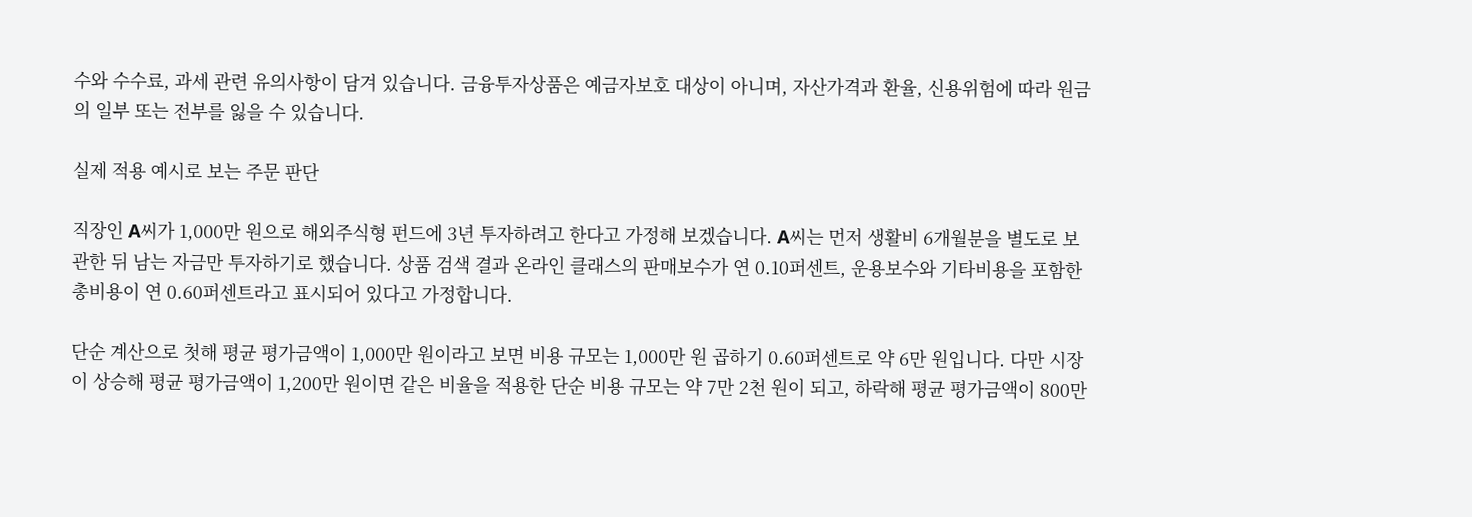수와 수수료, 과세 관련 유의사항이 담겨 있습니다. 금융투자상품은 예금자보호 대상이 아니며, 자산가격과 환율, 신용위험에 따라 원금의 일부 또는 전부를 잃을 수 있습니다.

실제 적용 예시로 보는 주문 판단

직장인 A씨가 1,000만 원으로 해외주식형 펀드에 3년 투자하려고 한다고 가정해 보겠습니다. A씨는 먼저 생활비 6개월분을 별도로 보관한 뒤 남는 자금만 투자하기로 했습니다. 상품 검색 결과 온라인 클래스의 판매보수가 연 0.10퍼센트, 운용보수와 기타비용을 포함한 총비용이 연 0.60퍼센트라고 표시되어 있다고 가정합니다.

단순 계산으로 첫해 평균 평가금액이 1,000만 원이라고 보면 비용 규모는 1,000만 원 곱하기 0.60퍼센트로 약 6만 원입니다. 다만 시장이 상승해 평균 평가금액이 1,200만 원이면 같은 비율을 적용한 단순 비용 규모는 약 7만 2천 원이 되고, 하락해 평균 평가금액이 800만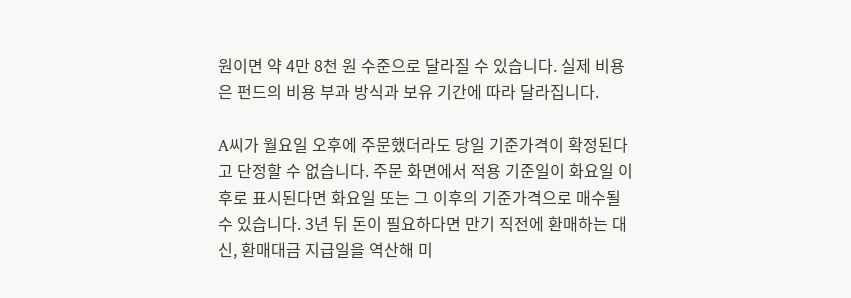원이면 약 4만 8천 원 수준으로 달라질 수 있습니다. 실제 비용은 펀드의 비용 부과 방식과 보유 기간에 따라 달라집니다.

A씨가 월요일 오후에 주문했더라도 당일 기준가격이 확정된다고 단정할 수 없습니다. 주문 화면에서 적용 기준일이 화요일 이후로 표시된다면 화요일 또는 그 이후의 기준가격으로 매수될 수 있습니다. 3년 뒤 돈이 필요하다면 만기 직전에 환매하는 대신, 환매대금 지급일을 역산해 미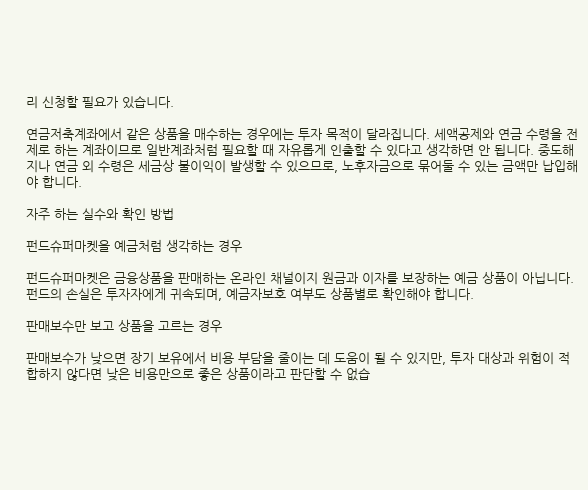리 신청할 필요가 있습니다.

연금저축계좌에서 같은 상품을 매수하는 경우에는 투자 목적이 달라집니다. 세액공제와 연금 수령을 전제로 하는 계좌이므로 일반계좌처럼 필요할 때 자유롭게 인출할 수 있다고 생각하면 안 됩니다. 중도해지나 연금 외 수령은 세금상 불이익이 발생할 수 있으므로, 노후자금으로 묶어둘 수 있는 금액만 납입해야 합니다.

자주 하는 실수와 확인 방법

펀드슈퍼마켓을 예금처럼 생각하는 경우

펀드슈퍼마켓은 금융상품을 판매하는 온라인 채널이지 원금과 이자를 보장하는 예금 상품이 아닙니다. 펀드의 손실은 투자자에게 귀속되며, 예금자보호 여부도 상품별로 확인해야 합니다.

판매보수만 보고 상품을 고르는 경우

판매보수가 낮으면 장기 보유에서 비용 부담을 줄이는 데 도움이 될 수 있지만, 투자 대상과 위험이 적합하지 않다면 낮은 비용만으로 좋은 상품이라고 판단할 수 없습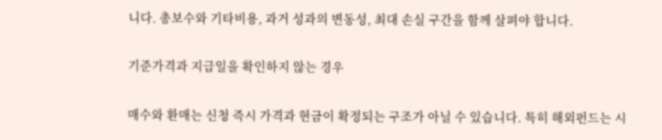니다. 총보수와 기타비용, 과거 성과의 변동성, 최대 손실 구간을 함께 살펴야 합니다.

기준가격과 지급일을 확인하지 않는 경우

매수와 환매는 신청 즉시 가격과 현금이 확정되는 구조가 아닐 수 있습니다. 특히 해외펀드는 시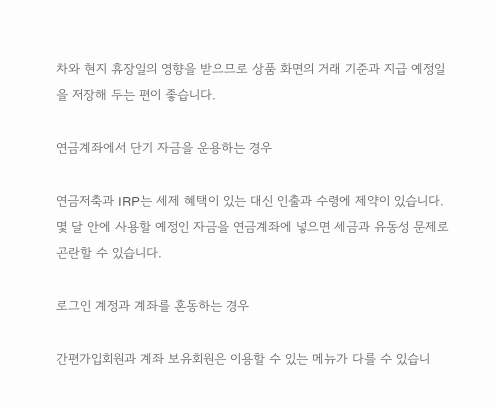차와 현지 휴장일의 영향을 받으므로 상품 화면의 거래 기준과 지급 예정일을 저장해 두는 편이 좋습니다.

연금계좌에서 단기 자금을 운용하는 경우

연금저축과 IRP는 세제 혜택이 있는 대신 인출과 수령에 제약이 있습니다. 몇 달 안에 사용할 예정인 자금을 연금계좌에 넣으면 세금과 유동성 문제로 곤란할 수 있습니다.

로그인 계정과 계좌를 혼동하는 경우

간편가입회원과 계좌 보유회원은 이용할 수 있는 메뉴가 다를 수 있습니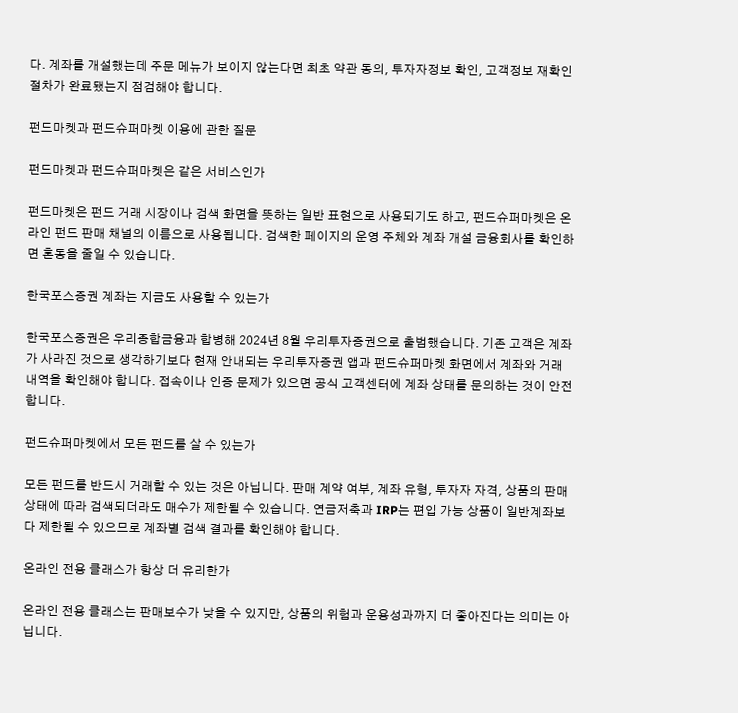다. 계좌를 개설했는데 주문 메뉴가 보이지 않는다면 최초 약관 동의, 투자자정보 확인, 고객정보 재확인 절차가 완료됐는지 점검해야 합니다.

펀드마켓과 펀드슈퍼마켓 이용에 관한 질문

펀드마켓과 펀드슈퍼마켓은 같은 서비스인가

펀드마켓은 펀드 거래 시장이나 검색 화면을 뜻하는 일반 표현으로 사용되기도 하고, 펀드슈퍼마켓은 온라인 펀드 판매 채널의 이름으로 사용됩니다. 검색한 페이지의 운영 주체와 계좌 개설 금융회사를 확인하면 혼동을 줄일 수 있습니다.

한국포스증권 계좌는 지금도 사용할 수 있는가

한국포스증권은 우리종합금융과 합병해 2024년 8월 우리투자증권으로 출범했습니다. 기존 고객은 계좌가 사라진 것으로 생각하기보다 현재 안내되는 우리투자증권 앱과 펀드슈퍼마켓 화면에서 계좌와 거래 내역을 확인해야 합니다. 접속이나 인증 문제가 있으면 공식 고객센터에 계좌 상태를 문의하는 것이 안전합니다.

펀드슈퍼마켓에서 모든 펀드를 살 수 있는가

모든 펀드를 반드시 거래할 수 있는 것은 아닙니다. 판매 계약 여부, 계좌 유형, 투자자 자격, 상품의 판매 상태에 따라 검색되더라도 매수가 제한될 수 있습니다. 연금저축과 IRP는 편입 가능 상품이 일반계좌보다 제한될 수 있으므로 계좌별 검색 결과를 확인해야 합니다.

온라인 전용 클래스가 항상 더 유리한가

온라인 전용 클래스는 판매보수가 낮을 수 있지만, 상품의 위험과 운용성과까지 더 좋아진다는 의미는 아닙니다.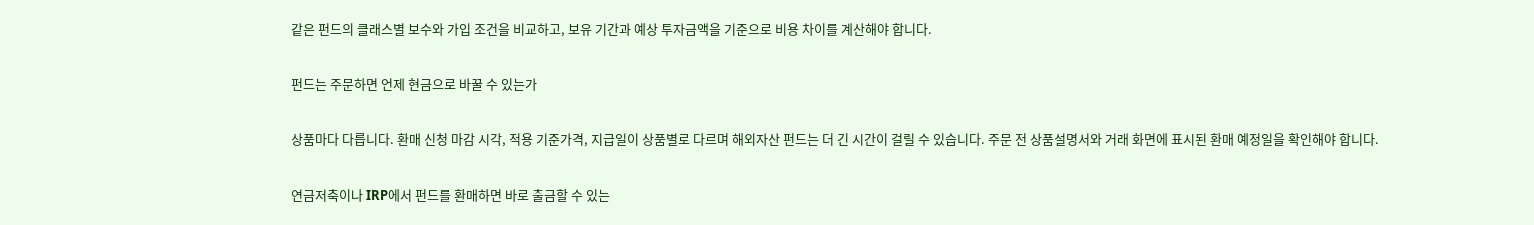같은 펀드의 클래스별 보수와 가입 조건을 비교하고, 보유 기간과 예상 투자금액을 기준으로 비용 차이를 계산해야 합니다.

펀드는 주문하면 언제 현금으로 바꿀 수 있는가

상품마다 다릅니다. 환매 신청 마감 시각, 적용 기준가격, 지급일이 상품별로 다르며 해외자산 펀드는 더 긴 시간이 걸릴 수 있습니다. 주문 전 상품설명서와 거래 화면에 표시된 환매 예정일을 확인해야 합니다.

연금저축이나 IRP에서 펀드를 환매하면 바로 출금할 수 있는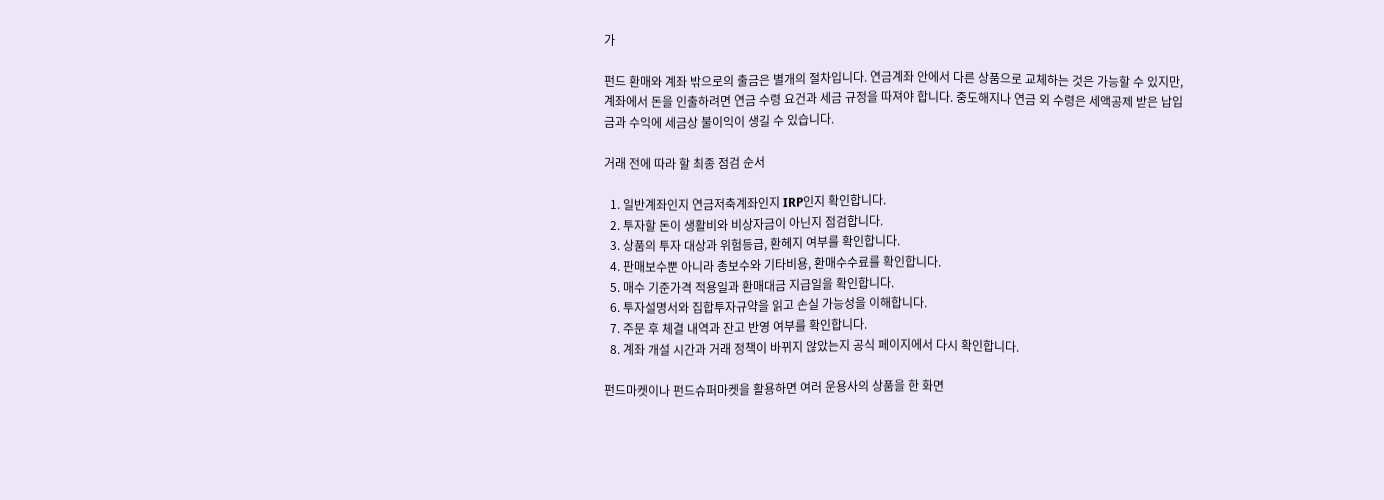가

펀드 환매와 계좌 밖으로의 출금은 별개의 절차입니다. 연금계좌 안에서 다른 상품으로 교체하는 것은 가능할 수 있지만, 계좌에서 돈을 인출하려면 연금 수령 요건과 세금 규정을 따져야 합니다. 중도해지나 연금 외 수령은 세액공제 받은 납입금과 수익에 세금상 불이익이 생길 수 있습니다.

거래 전에 따라 할 최종 점검 순서

  1. 일반계좌인지 연금저축계좌인지 IRP인지 확인합니다.
  2. 투자할 돈이 생활비와 비상자금이 아닌지 점검합니다.
  3. 상품의 투자 대상과 위험등급, 환헤지 여부를 확인합니다.
  4. 판매보수뿐 아니라 총보수와 기타비용, 환매수수료를 확인합니다.
  5. 매수 기준가격 적용일과 환매대금 지급일을 확인합니다.
  6. 투자설명서와 집합투자규약을 읽고 손실 가능성을 이해합니다.
  7. 주문 후 체결 내역과 잔고 반영 여부를 확인합니다.
  8. 계좌 개설 시간과 거래 정책이 바뀌지 않았는지 공식 페이지에서 다시 확인합니다.

펀드마켓이나 펀드슈퍼마켓을 활용하면 여러 운용사의 상품을 한 화면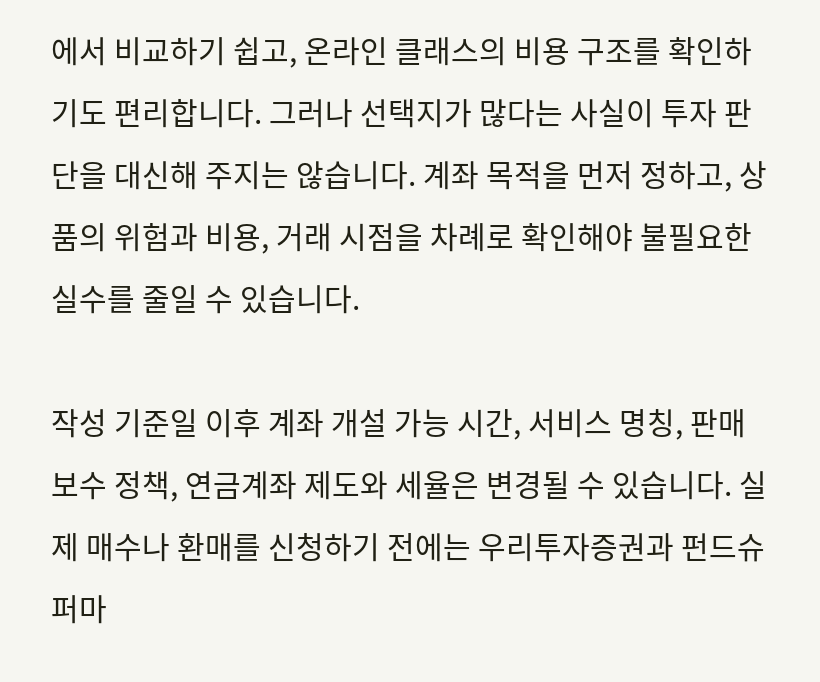에서 비교하기 쉽고, 온라인 클래스의 비용 구조를 확인하기도 편리합니다. 그러나 선택지가 많다는 사실이 투자 판단을 대신해 주지는 않습니다. 계좌 목적을 먼저 정하고, 상품의 위험과 비용, 거래 시점을 차례로 확인해야 불필요한 실수를 줄일 수 있습니다.

작성 기준일 이후 계좌 개설 가능 시간, 서비스 명칭, 판매보수 정책, 연금계좌 제도와 세율은 변경될 수 있습니다. 실제 매수나 환매를 신청하기 전에는 우리투자증권과 펀드슈퍼마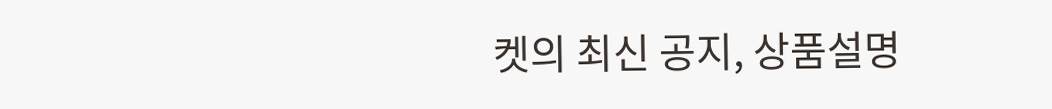켓의 최신 공지, 상품설명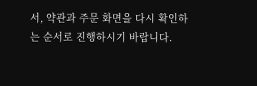서, 약관과 주문 화면을 다시 확인하는 순서로 진행하시기 바랍니다.